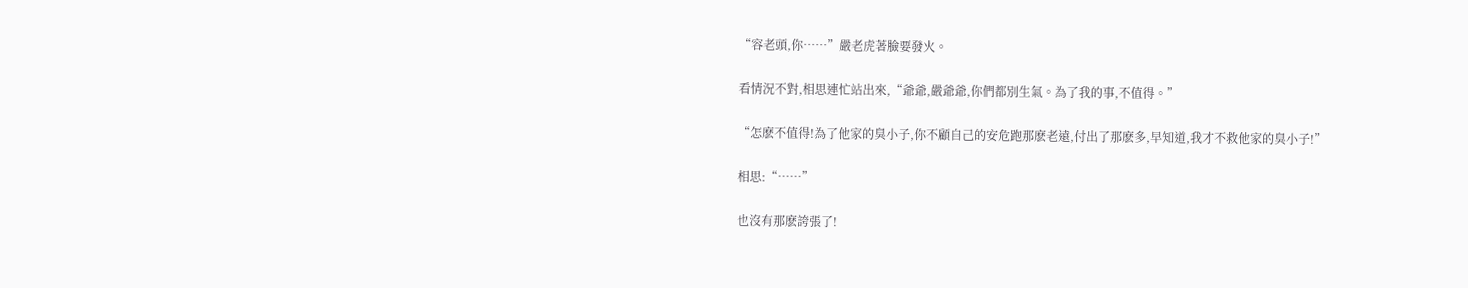“容老頭,你……”嚴老虎著臉要發火。

看情況不對,相思連忙站出來,“爺爺,嚴爺爺,你們都別生氣。為了我的事,不值得。”

“怎麽不值得!為了他家的臭小子,你不顧自己的安危跑那麽老遠,付出了那麽多,早知道,我才不救他家的臭小子!”

相思:“……”

也沒有那麽誇張了!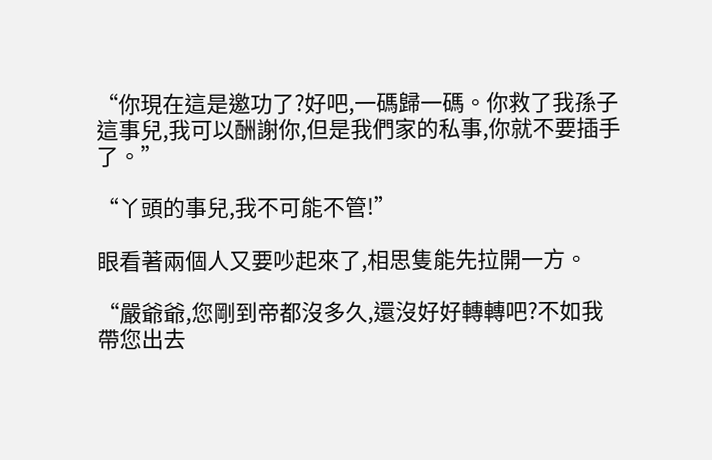“你現在這是邀功了?好吧,一碼歸一碼。你救了我孫子這事兒,我可以酬謝你,但是我們家的私事,你就不要插手了。”

“丫頭的事兒,我不可能不管!”

眼看著兩個人又要吵起來了,相思隻能先拉開一方。

“嚴爺爺,您剛到帝都沒多久,還沒好好轉轉吧?不如我帶您出去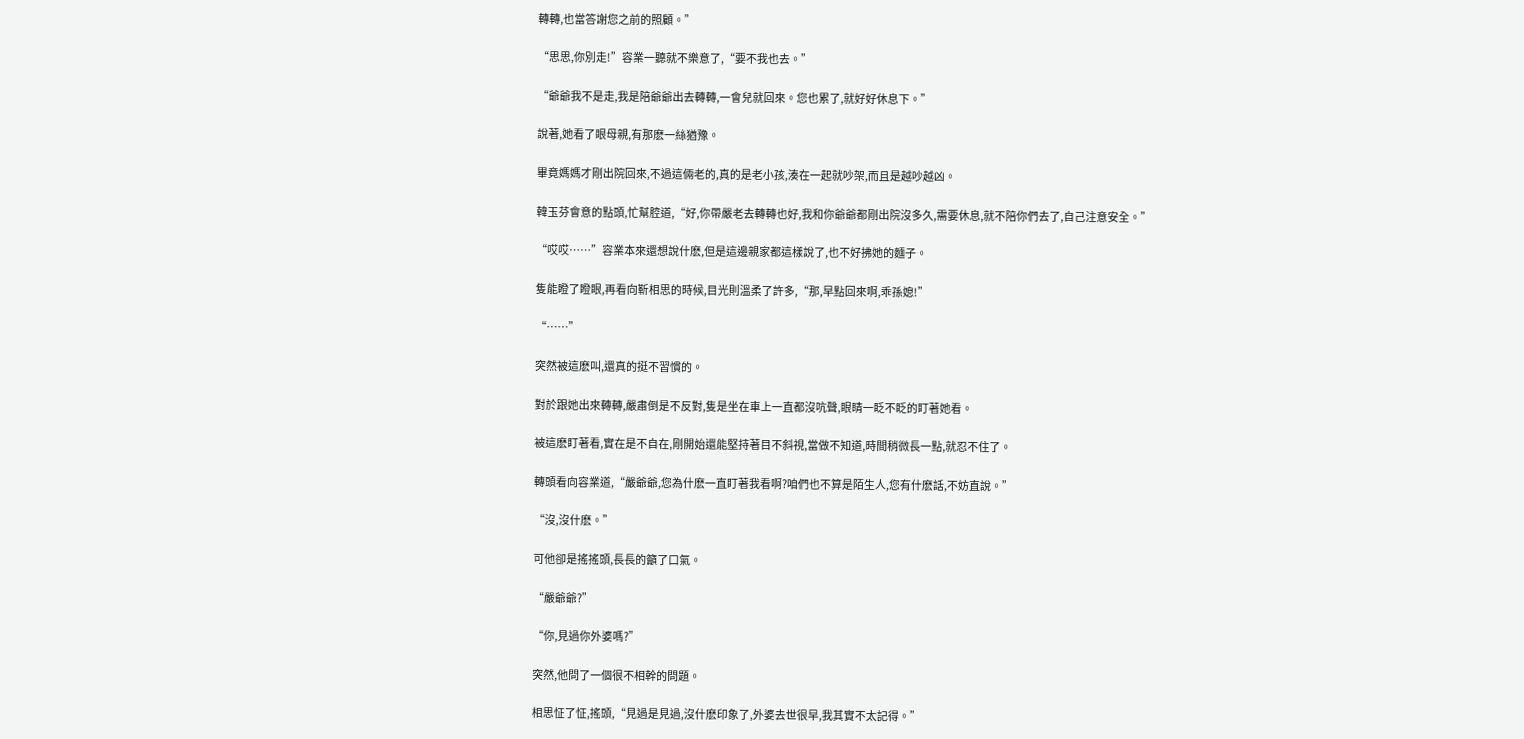轉轉,也當答謝您之前的照顧。”

“思思,你別走!”容業一聽就不樂意了,“要不我也去。”

“爺爺我不是走,我是陪爺爺出去轉轉,一會兒就回來。您也累了,就好好休息下。”

說著,她看了眼母親,有那麽一絲猶豫。

畢竟媽媽才剛出院回來,不過這倆老的,真的是老小孩,湊在一起就吵架,而且是越吵越凶。

韓玉芬會意的點頭,忙幫腔道,“好,你帶嚴老去轉轉也好,我和你爺爺都剛出院沒多久,需要休息,就不陪你們去了,自己注意安全。”

“哎哎……”容業本來還想說什麽,但是這邊親家都這樣說了,也不好拂她的麵子。

隻能瞪了瞪眼,再看向靳相思的時候,目光則溫柔了許多,“那,早點回來啊,乖孫媳!”

“……”

突然被這麽叫,還真的挺不習慣的。

對於跟她出來轉轉,嚴肅倒是不反對,隻是坐在車上一直都沒吭聲,眼睛一眨不眨的盯著她看。

被這麽盯著看,實在是不自在,剛開始還能堅持著目不斜視,當做不知道,時間稍微長一點,就忍不住了。

轉頭看向容業道,“嚴爺爺,您為什麽一直盯著我看啊?咱們也不算是陌生人,您有什麽話,不妨直說。”

“沒,沒什麽。”

可他卻是搖搖頭,長長的籲了口氣。

“嚴爺爺?”

“你,見過你外婆嗎?”

突然,他問了一個很不相幹的問題。

相思怔了怔,搖頭,“見過是見過,沒什麽印象了,外婆去世很早,我其實不太記得。”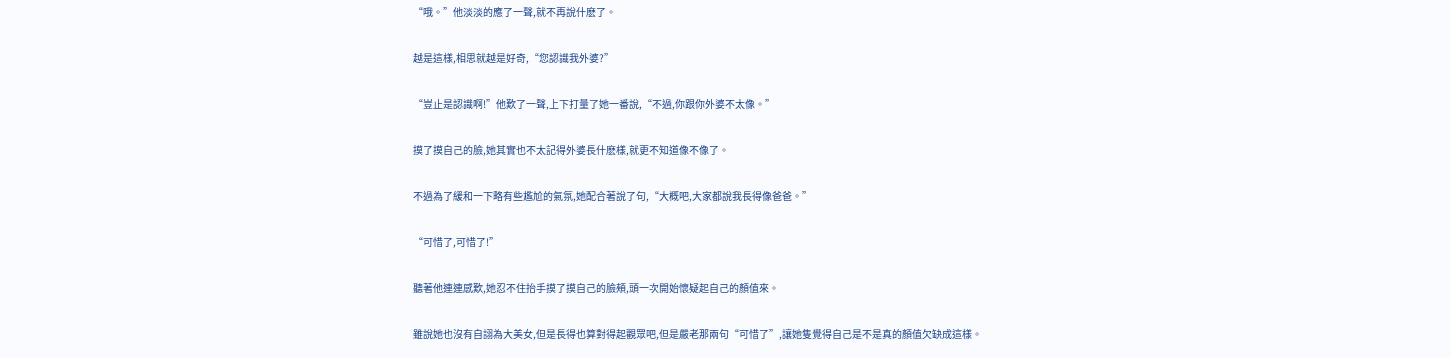“哦。”他淡淡的應了一聲,就不再說什麽了。

越是這樣,相思就越是好奇,“您認識我外婆?”

“豈止是認識啊!”他歎了一聲,上下打量了她一番說,“不過,你跟你外婆不太像。”

摸了摸自己的臉,她其實也不太記得外婆長什麽樣,就更不知道像不像了。

不過為了緩和一下略有些尷尬的氣氛,她配合著說了句,“大概吧,大家都說我長得像爸爸。”

“可惜了,可惜了!”

聽著他連連感歎,她忍不住抬手摸了摸自己的臉頰,頭一次開始懷疑起自己的顏值來。

雖說她也沒有自詡為大美女,但是長得也算對得起觀眾吧,但是嚴老那兩句“可惜了”,讓她隻覺得自己是不是真的顏值欠缺成這樣。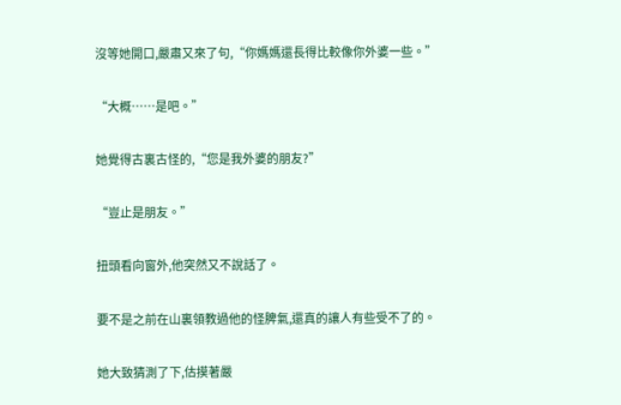沒等她開口,嚴肅又來了句,“你媽媽還長得比較像你外婆一些。”

“大概……是吧。”

她覺得古裏古怪的,“您是我外婆的朋友?”

“豈止是朋友。”

扭頭看向窗外,他突然又不說話了。

要不是之前在山裏領教過他的怪脾氣,還真的讓人有些受不了的。

她大致猜測了下,估摸著嚴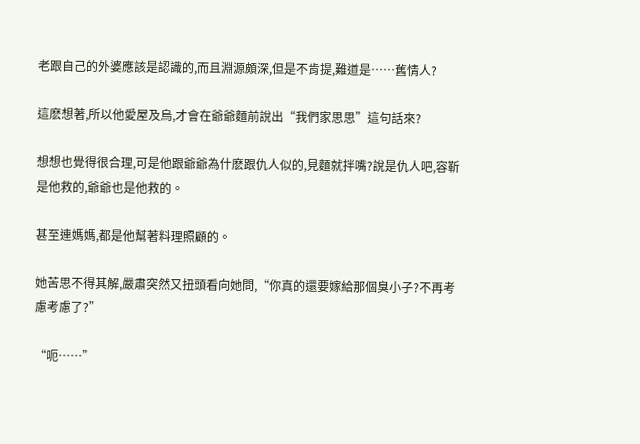老跟自己的外婆應該是認識的,而且淵源頗深,但是不肯提,難道是……舊情人?

這麽想著,所以他愛屋及烏,才會在爺爺麵前說出“我們家思思”這句話來?

想想也覺得很合理,可是他跟爺爺為什麽跟仇人似的,見麵就拌嘴?說是仇人吧,容靳是他救的,爺爺也是他救的。

甚至連媽媽,都是他幫著料理照顧的。

她苦思不得其解,嚴肅突然又扭頭看向她問,“你真的還要嫁給那個臭小子?不再考慮考慮了?”

“呃……”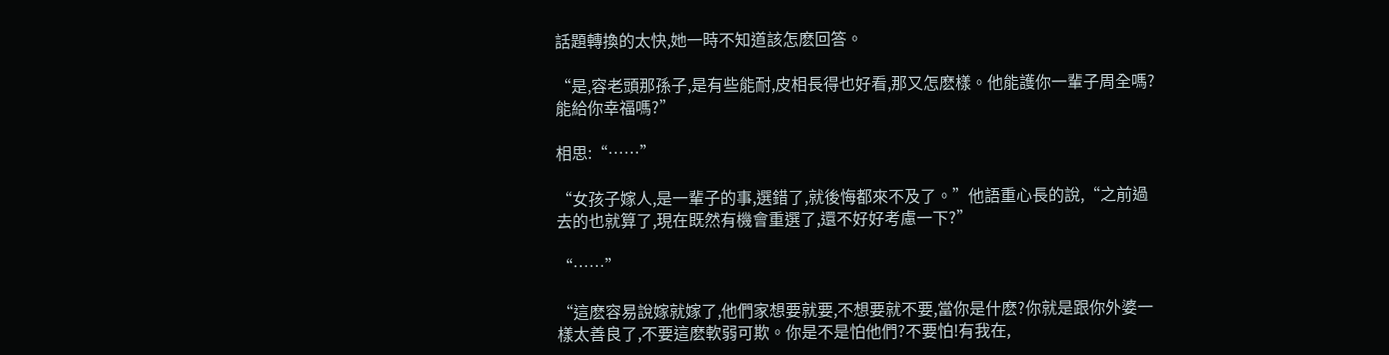話題轉換的太快,她一時不知道該怎麽回答。

“是,容老頭那孫子,是有些能耐,皮相長得也好看,那又怎麽樣。他能護你一輩子周全嗎?能給你幸福嗎?”

相思:“……”

“女孩子嫁人,是一輩子的事,選錯了,就後悔都來不及了。”他語重心長的說,“之前過去的也就算了,現在既然有機會重選了,還不好好考慮一下?”

“……”

“這麽容易說嫁就嫁了,他們家想要就要,不想要就不要,當你是什麽?你就是跟你外婆一樣太善良了,不要這麽軟弱可欺。你是不是怕他們?不要怕!有我在,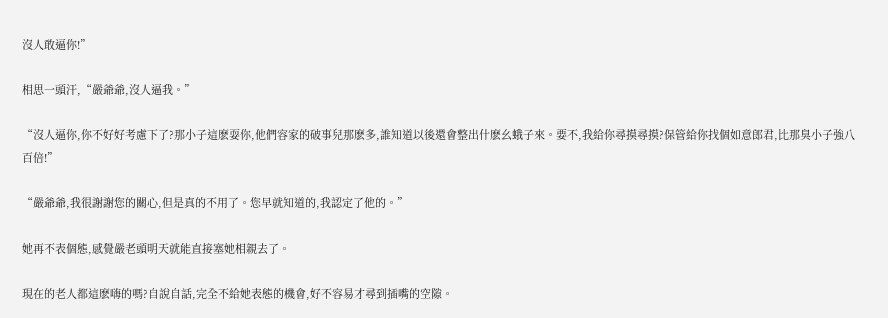沒人敢逼你!”

相思一頭汗,“嚴爺爺,沒人逼我。”

“沒人逼你,你不好好考慮下了?那小子這麽耍你,他們容家的破事兒那麽多,誰知道以後還會整出什麽幺蛾子來。要不,我給你尋摸尋摸?保管給你找個如意郎君,比那臭小子強八百倍!”

“嚴爺爺,我很謝謝您的關心,但是真的不用了。您早就知道的,我認定了他的。”

她再不表個態,感覺嚴老頭明天就能直接塞她相親去了。

現在的老人都這麽嗨的嗎?自說自話,完全不給她表態的機會,好不容易才尋到插嘴的空隙。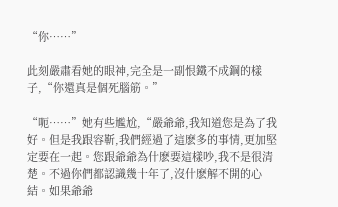“你……”

此刻嚴肅看她的眼神,完全是一副恨鐵不成鋼的樣子,“你還真是個死腦筋。”

“呃……”她有些尷尬,“嚴爺爺,我知道您是為了我好。但是我跟容靳,我們經過了這麽多的事情,更加堅定要在一起。您跟爺爺為什麽要這樣吵,我不是很清楚。不過你們都認識幾十年了,沒什麽解不開的心結。如果爺爺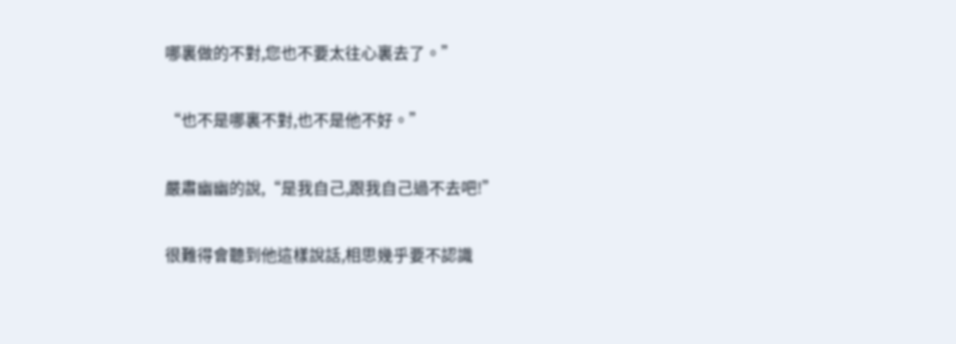哪裏做的不對,您也不要太往心裏去了。”

“也不是哪裏不對,也不是他不好。”

嚴肅幽幽的說,“是我自己,跟我自己過不去吧!”

很難得會聽到他這樣說話,相思幾乎要不認識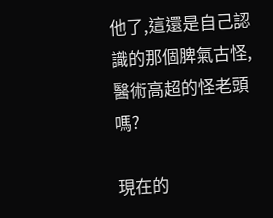他了,這還是自己認識的那個脾氣古怪,醫術高超的怪老頭嗎?

現在的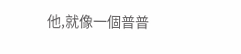他,就像一個普普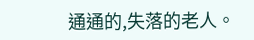通通的,失落的老人。